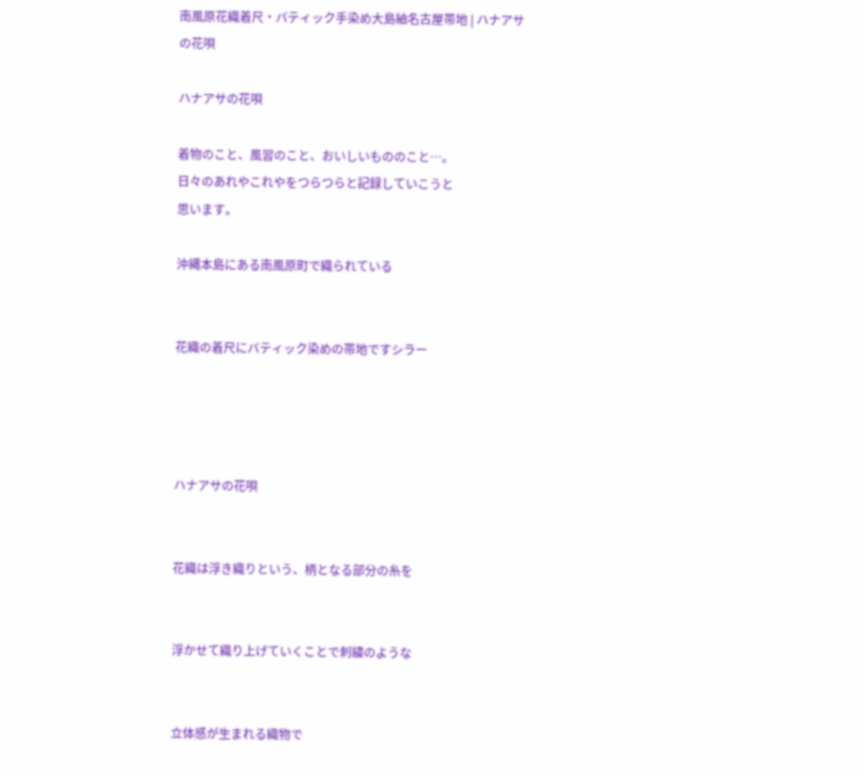南風原花織着尺・バティック手染め大島紬名古屋帯地 | ハナアサの花唄

ハナアサの花唄

着物のこと、風習のこと、おいしいもののこと…。
日々のあれやこれやをつらつらと記録していこうと
思います。

沖縄本島にある南風原町で織られている


花織の着尺にバティック染めの帯地ですシラー




ハナアサの花唄


花織は浮き織りという、柄となる部分の糸を


浮かせて織り上げていくことで刺繍のような


立体感が生まれる織物で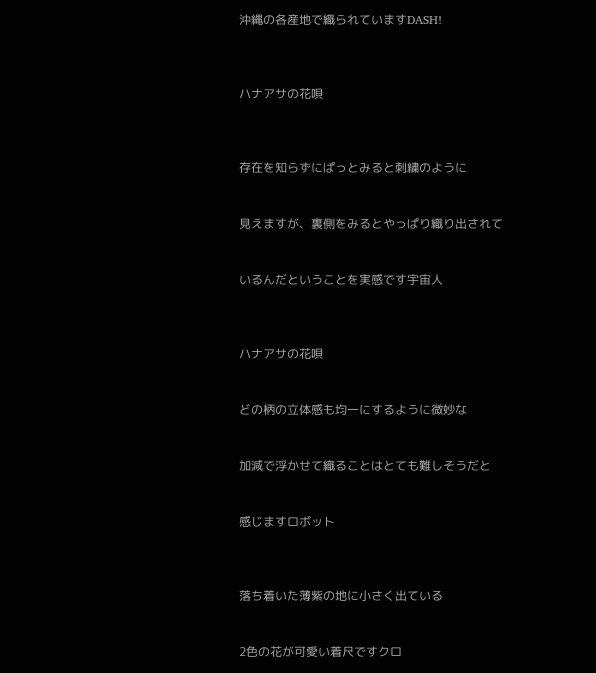沖縄の各産地で織られていますDASH!



ハナアサの花唄



存在を知らずにぱっとみると刺繍のように


見えますが、裏側をみるとやっぱり織り出されて


いるんだということを実感です宇宙人



ハナアサの花唄


どの柄の立体感も均一にするように微妙な


加減で浮かせて織ることはとても難しそうだと


感じますロボット



落ち着いた薄紫の地に小さく出ている


2色の花が可愛い着尺ですクロ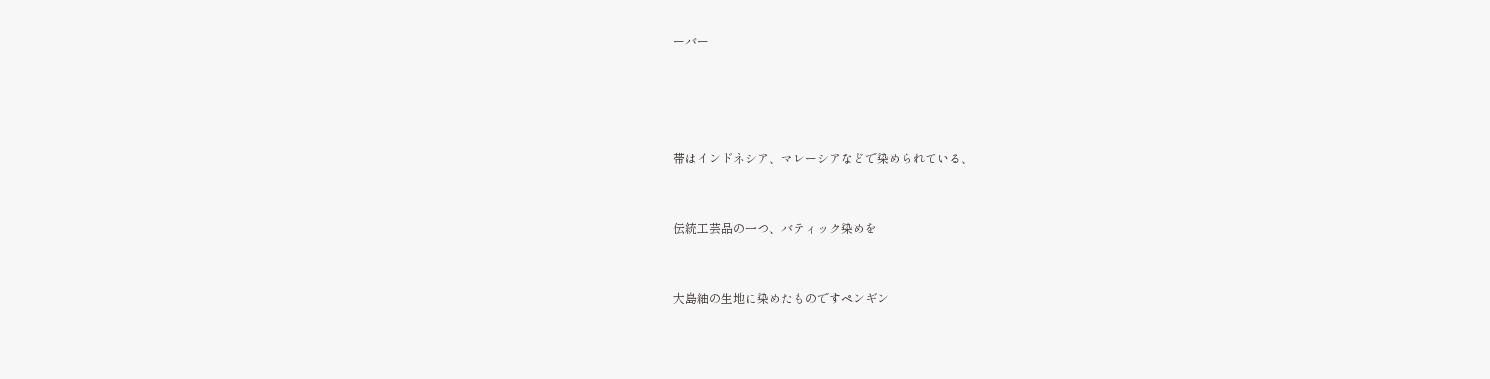ーバー




帯はインドネシア、マレーシアなどで染められている、


伝統工芸品の一つ、バティック染めを


大島紬の生地に染めたものですペンギン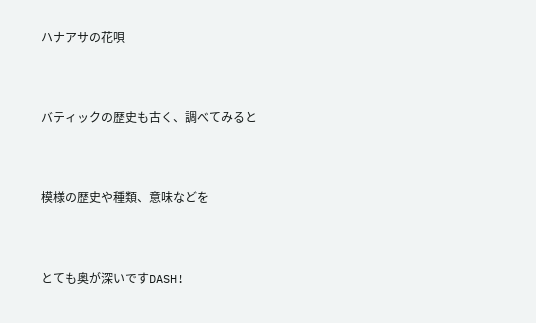ハナアサの花唄


バティックの歴史も古く、調べてみると


模様の歴史や種類、意味などを


とても奥が深いですDASH!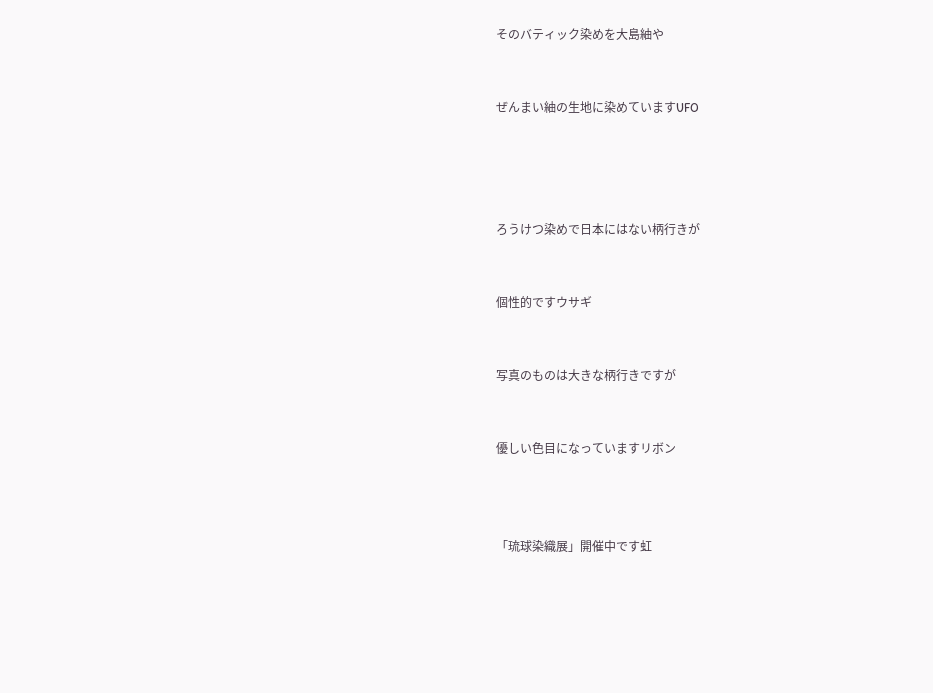そのバティック染めを大島紬や


ぜんまい紬の生地に染めていますUFO




ろうけつ染めで日本にはない柄行きが


個性的ですウサギ


写真のものは大きな柄行きですが


優しい色目になっていますリボン



「琉球染織展」開催中です虹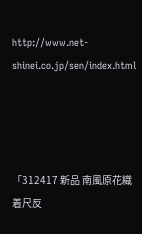http://www.net-shinei.co.jp/sen/index.html




「312417 新品 南風原花織着尺反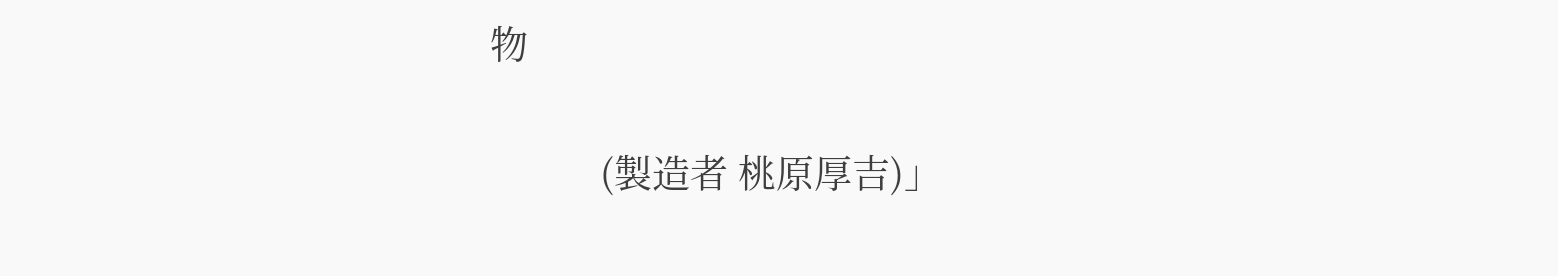物

           (製造者 桃原厚吉)」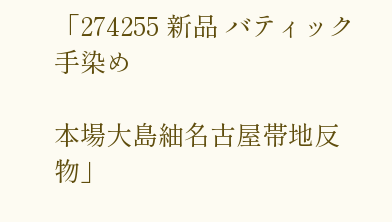「274255 新品 バティック手染め

本場大島紬名古屋帯地反物」